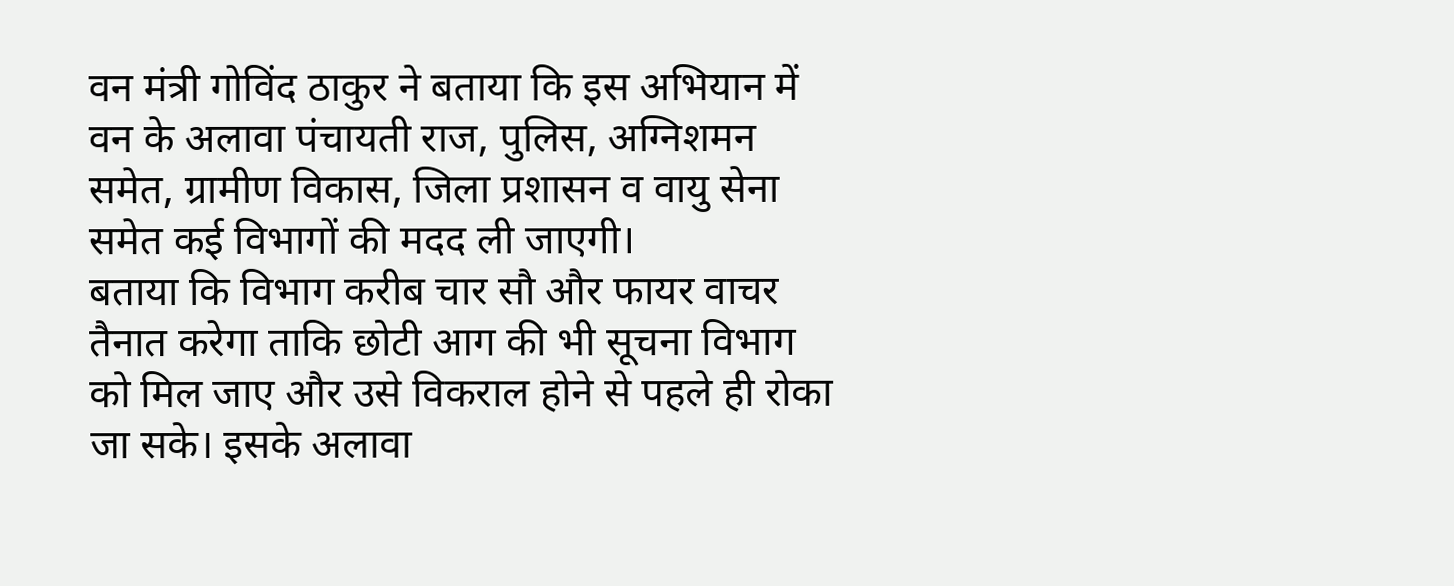वन मंत्री गोविंद ठाकुर ने बताया कि इस अभियान में वन के अलावा पंचायती राज, पुलिस, अग्निशमन समेत, ग्रामीण विकास, जिला प्रशासन व वायु सेना समेत कई विभागों की मदद ली जाएगी।
बताया कि विभाग करीब चार सौ और फायर वाचर तैनात करेगा ताकि छोटी आग की भी सूचना विभाग को मिल जाए और उसे विकराल होने से पहले ही रोका जा सके। इसके अलावा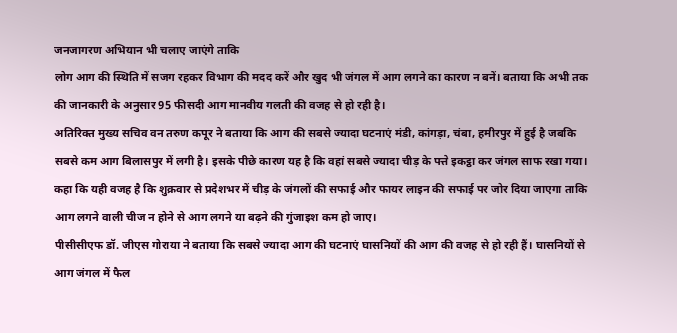जनजागरण अभियान भी चलाए जाएंगे ताकि
लोग आग की स्थिति में सजग रहकर विभाग की मदद करें और खुद भी जंगल में आग लगने का कारण न बनें। बताया कि अभी तक की जानकारी के अनुसार 95 फीसदी आग मानवीय गलती की वजह से हो रही है।
अतिरिक्त मुख्य सचिव वन तरुण कपूर ने बताया कि आग की सबसे ज्यादा घटनाएं मंडी, कांगड़ा, चंबा, हमीरपुर में हुई है जबकि सबसे कम आग बिलासपुर में लगी है। इसके पीछे कारण यह है कि वहां सबसे ज्यादा चीड़ के पत्ते इकट्ठा कर जंगल साफ रखा गया।
कहा कि यही वजह है कि शुक्रवार से प्रदेशभर में चीड़ के जंगलों की सफाई और फायर लाइन की सफाई पर जोर दिया जाएगा ताकि आग लगने वाली चीज न होने से आग लगने या बढ़ने की गुंजाइश कम हो जाए।
पीसीसीएफ डॉ. जीएस गोराया ने बताया कि सबसे ज्यादा आग की घटनाएं घासनियों की आग की वजह से हो रही हैं। घासनियों से आग जंगल में फैल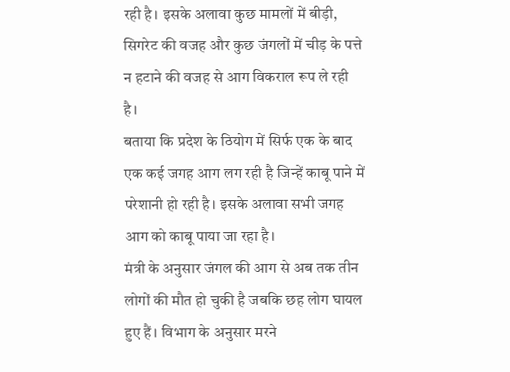रही है। इसके अलावा कुछ मामलों में बीड़ी, सिगरेट की वजह और कुछ जंगलों में चीड़ के पत्ते न हटाने की वजह से आग विकराल रूप ले रही है।
बताया कि प्रदेश के ठियोग में सिर्फ एक के बाद एक कई जगह आग लग रही है जिन्हें काबू पाने में परेशानी हो रही है। इसके अलावा सभी जगह आग को काबू पाया जा रहा है।
मंत्री के अनुसार जंगल की आग से अब तक तीन लोगों की मौत हो चुकी है जबकि छह लोग घायल हुए हैं। विभाग के अनुसार मरने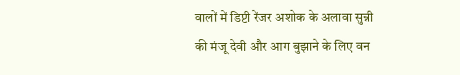वालों में डिप्टी रेंजर अशोक के अलावा सुन्नी की मंजू देवी और आग बुझाने के लिए वन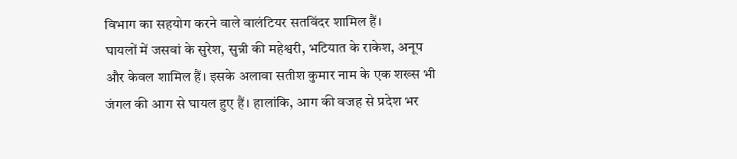विभाग का सहयोग करने वाले वालंटियर सतविंदर शामिल हैं।
घायलों में जसवां के सुरेश, सुन्नी की महेश्वरी, भटियात के राकेश, अनूप और केवल शामिल हैं। इसके अलावा सतीश कुमार नाम के एक शख्स भी जंगल की आग से घायल हुए हैं। हालांकि, आग की वजह से प्रदेश भर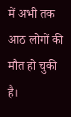में अभी तक आठ लोगों की मौत हो चुकी है।